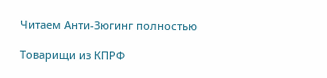Читаем Анти-Зюгинг полностью

Товарищи из КПРФ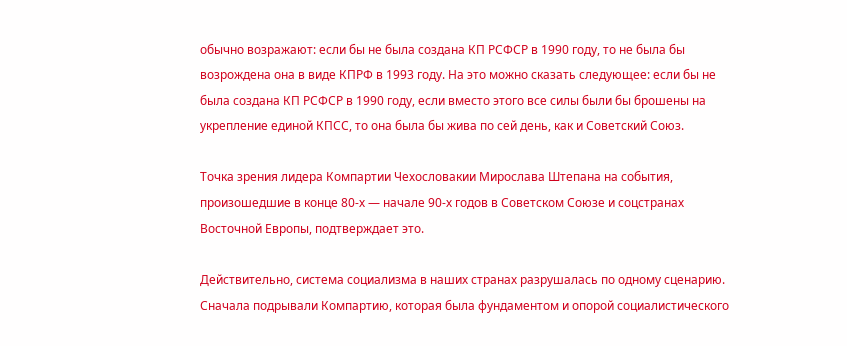обычно возражают: если бы не была создана КП РСФСР в 1990 году, то не была бы возрождена она в виде КПРФ в 1993 году. На это можно сказать следующее: если бы не была создана КП РСФСР в 1990 году, если вместо этого все силы были бы брошены на укрепление единой КПСС, то она была бы жива по сей день, как и Советский Союз.

Точка зрения лидера Компартии Чехословакии Мирослава Штепана на события, произошедшие в конце 80-х — начале 90-х годов в Советском Союзе и соцстранах Восточной Европы, подтверждает это.

Действительно, система социализма в наших странах разрушалась по одному сценарию. Сначала подрывали Компартию, которая была фундаментом и опорой социалистического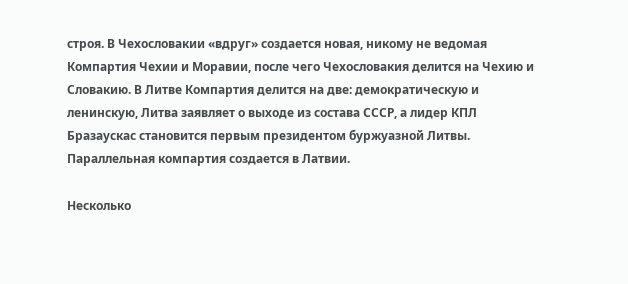строя. В Чехословакии «вдруг» создается новая, никому не ведомая Компартия Чехии и Моравии, после чего Чехословакия делится на Чехию и Словакию. В Литве Компартия делится на две: демократическую и ленинскую, Литва заявляет о выходе из состава СССР, а лидер КПЛ Бразаускас становится первым президентом буржуазной Литвы. Параллельная компартия создается в Латвии.

Несколько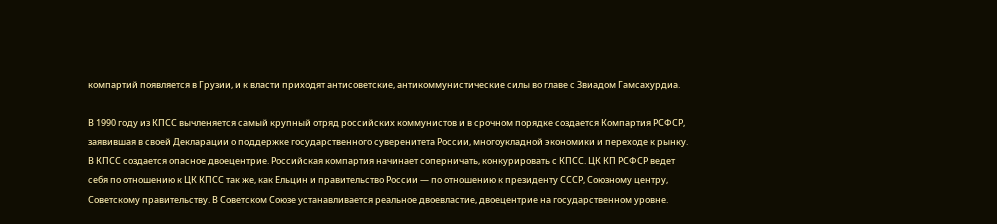компартий появляется в Грузии, и к власти приходят антисоветские, антикоммунистические силы во главе с Звиадом Гамсахурдиа.

В 1990 году из КПСС вычленяется самый крупный отряд российских коммунистов и в срочном порядке создается Компартия РСФСР, заявившая в своей Декларации о поддержке государственного суверенитета России, многоукладной экономики и переходе к рынку. В КПСС создается опасное двоецентрие. Российская компартия начинает соперничать, конкурировать с КПСС. ЦК КП РСФСР ведет себя по отношению к ЦК КПСС так же, как Ельцин и правительство России — по отношению к президенту СССР, Союзному центру, Советскому правительству. В Советском Союзе устанавливается реальное двоевластие, двоецентрие на государственном уровне.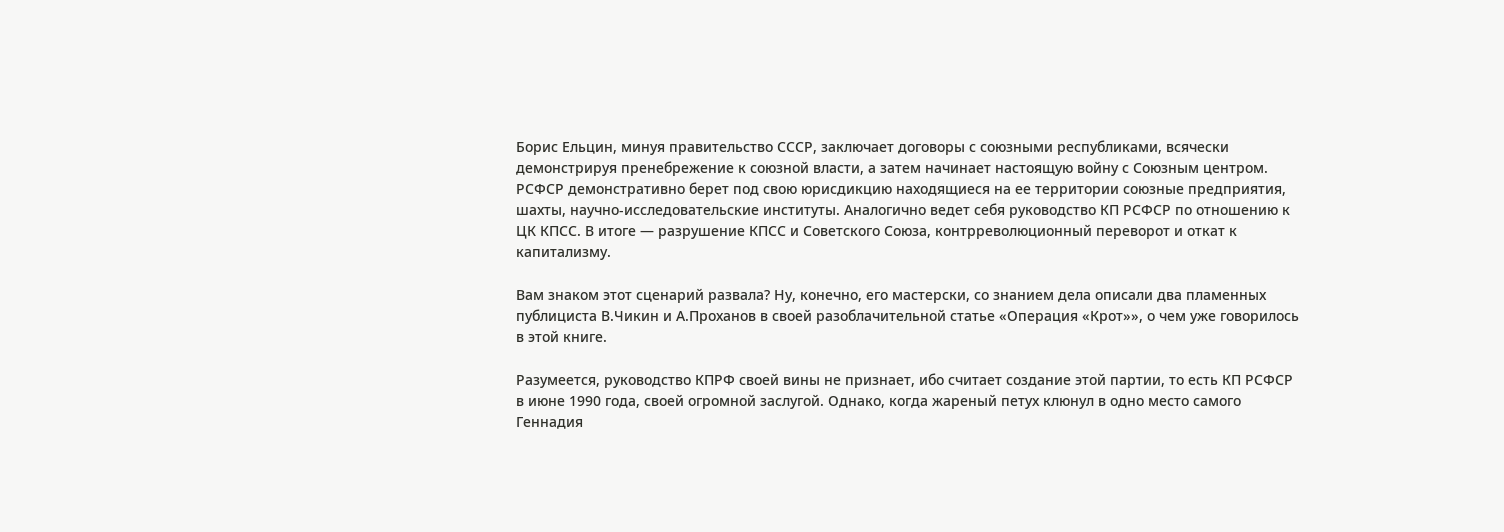Борис Ельцин, минуя правительство СССР, заключает договоры с союзными республиками, всячески демонстрируя пренебрежение к союзной власти, а затем начинает настоящую войну с Союзным центром. РСФСР демонстративно берет под свою юрисдикцию находящиеся на ее территории союзные предприятия, шахты, научно-исследовательские институты. Аналогично ведет себя руководство КП РСФСР по отношению к ЦК КПСС. В итоге — разрушение КПСС и Советского Союза, контрреволюционный переворот и откат к капитализму.

Вам знаком этот сценарий развала? Ну, конечно, его мастерски, со знанием дела описали два пламенных публициста В.Чикин и А.Проханов в своей разоблачительной статье «Операция «Крот»», о чем уже говорилось в этой книге.

Разумеется, руководство КПРФ своей вины не признает, ибо считает создание этой партии, то есть КП РСФСР в июне 1990 года, своей огромной заслугой. Однако, когда жареный петух клюнул в одно место самого Геннадия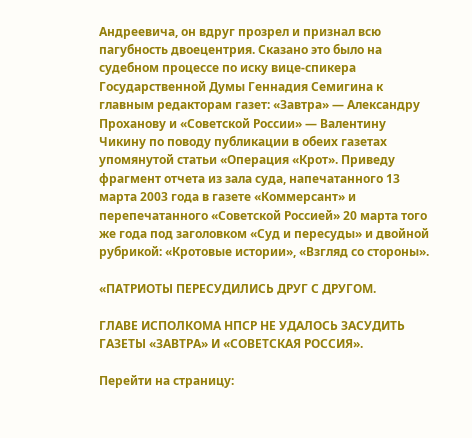Андреевича, он вдруг прозрел и признал всю пагубность двоецентрия. Сказано это было на судебном процессе по иску вице-спикера Государственной Думы Геннадия Семигина к главным редакторам газет: «Завтра» — Александру Проханову и «Советской России» — Валентину Чикину по поводу публикации в обеих газетах упомянутой статьи «Операция «Крот». Приведу фрагмент отчета из зала суда, напечатанного 13 марта 2003 года в газете «Коммерсант» и перепечатанного «Советской Россией» 20 марта того же года под заголовком «Суд и пересуды» и двойной рубрикой: «Кротовые истории», «Взгляд со стороны».

«ПАТРИОТЫ ПЕРЕСУДИЛИСЬ ДРУГ С ДРУГОМ.

ГЛАВЕ ИСПОЛКОМА НПСР НЕ УДАЛОСЬ ЗАСУДИТЬ ГАЗЕТЫ «ЗАВТРА» И «СОВЕТСКАЯ РОССИЯ».

Перейти на страницу: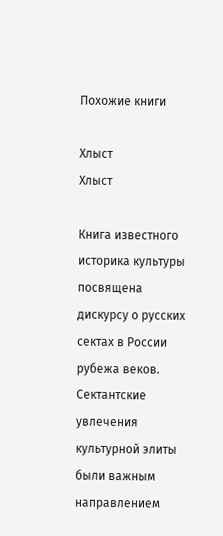Похожие книги

Хлыст
Хлыст

Книга известного историка культуры посвящена дискурсу о русских сектах в России рубежа веков. Сектантские увлечения культурной элиты были важным направлением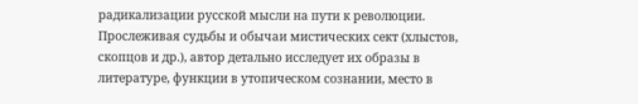радикализации русской мысли на пути к революции. Прослеживая судьбы и обычаи мистических сект (хлыстов, скопцов и др.), автор детально исследует их образы в литературе, функции в утопическом сознании, место в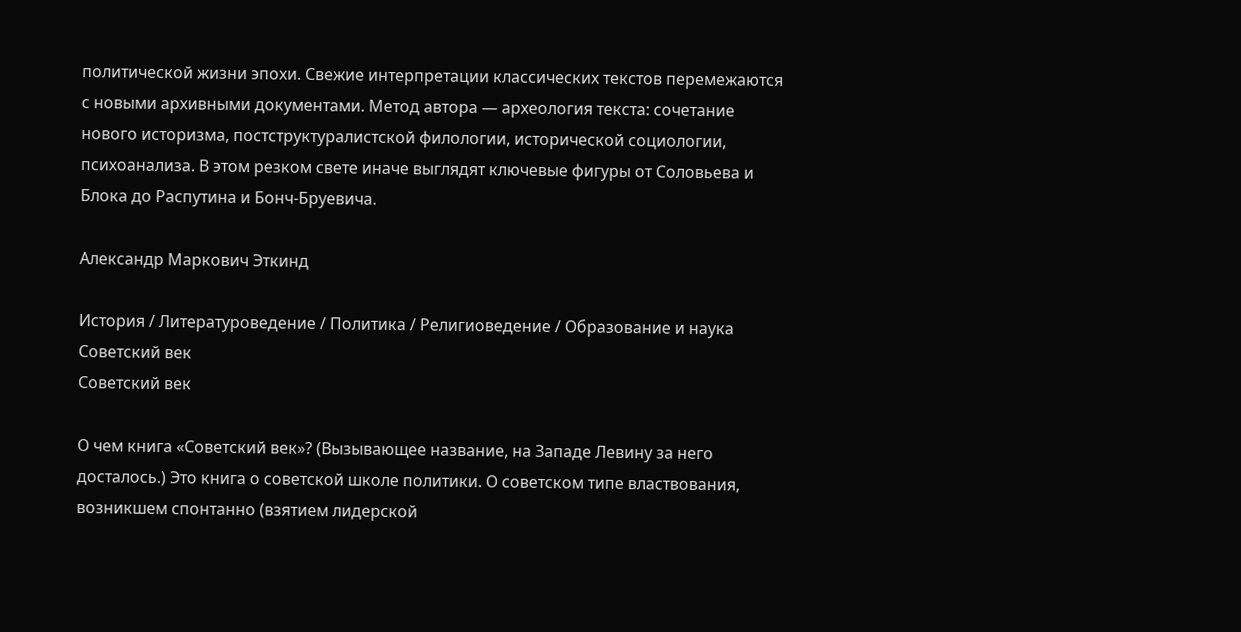политической жизни эпохи. Свежие интерпретации классических текстов перемежаются с новыми архивными документами. Метод автора — археология текста: сочетание нового историзма, постструктуралистской филологии, исторической социологии, психоанализа. В этом резком свете иначе выглядят ключевые фигуры от Соловьева и Блока до Распутина и Бонч-Бруевича.

Александр Маркович Эткинд

История / Литературоведение / Политика / Религиоведение / Образование и наука
Советский век
Советский век

О чем книга «Советский век»? (Вызывающее название, на Западе Левину за него досталось.) Это книга о советской школе политики. О советском типе властвования, возникшем спонтанно (взятием лидерской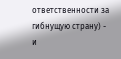ответственности за гибнущую страну) - и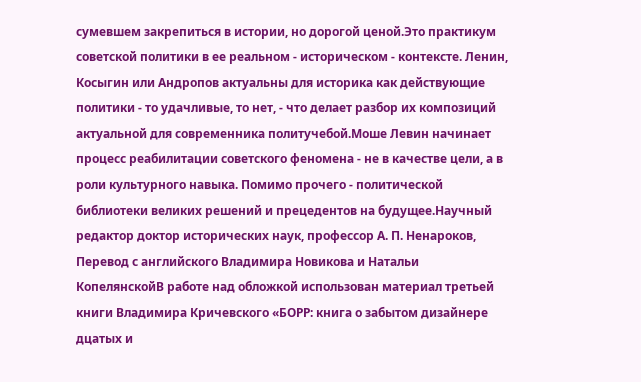сумевшем закрепиться в истории, но дорогой ценой.Это практикум советской политики в ее реальном - историческом - контексте. Ленин, Косыгин или Андропов актуальны для историка как действующие политики - то удачливые, то нет, - что делает разбор их композиций актуальной для современника политучебой.Моше Левин начинает процесс реабилитации советского феномена - не в качестве цели, а в роли культурного навыка. Помимо прочего - политической библиотеки великих решений и прецедентов на будущее.Научный редактор доктор исторических наук, профессор А. П. Ненароков, Перевод с английского Владимира Новикова и Натальи КопелянскойВ работе над обложкой использован материал третьей книги Владимира Кричевского «БОРР: книга о забытом дизайнере дцатых и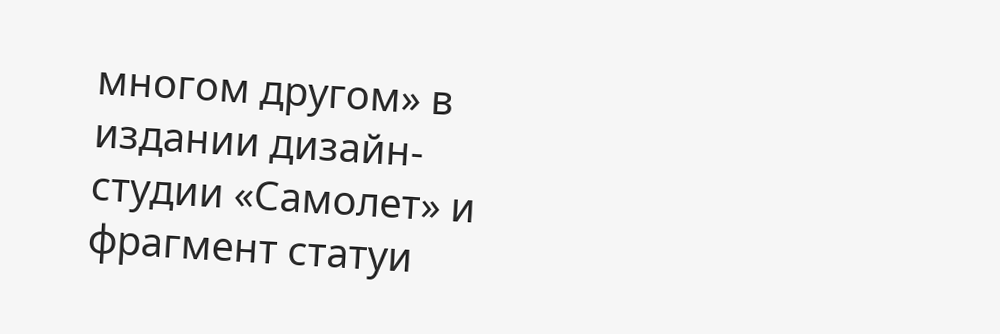многом другом» в издании дизайн-студии «Самолет» и фрагмент статуи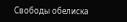Свободы обелиска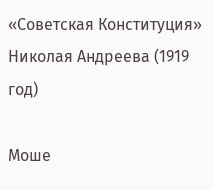«Советская Конституция» Николая Андреева (1919 год)

Моше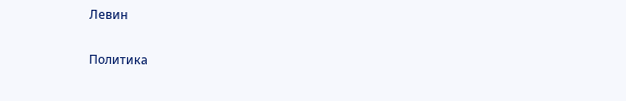Левин

Политика